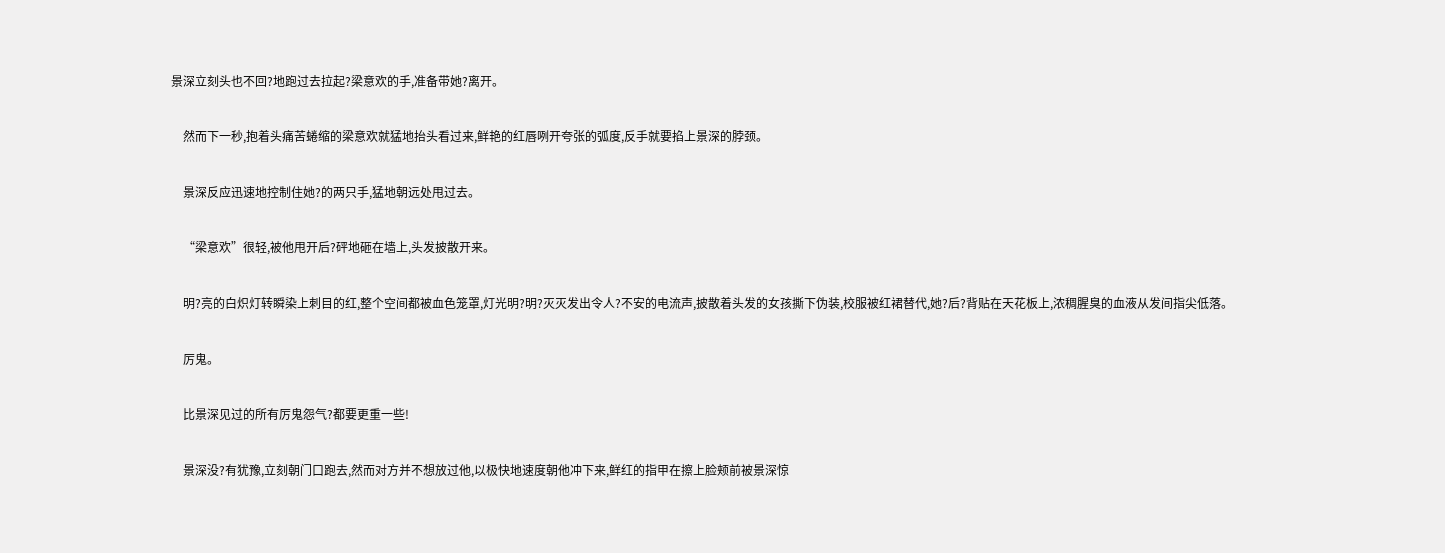景深立刻头也不回?地跑过去拉起?梁意欢的手,准备带她?离开。

    然而下一秒,抱着头痛苦蜷缩的梁意欢就猛地抬头看过来,鲜艳的红唇咧开夸张的弧度,反手就要掐上景深的脖颈。

    景深反应迅速地控制住她?的两只手,猛地朝远处甩过去。

    “梁意欢”很轻,被他甩开后?砰地砸在墙上,头发披散开来。

    明?亮的白炽灯转瞬染上刺目的红,整个空间都被血色笼罩,灯光明?明?灭灭发出令人?不安的电流声,披散着头发的女孩撕下伪装,校服被红裙替代,她?后?背贴在天花板上,浓稠腥臭的血液从发间指尖低落。

    厉鬼。

    比景深见过的所有厉鬼怨气?都要更重一些!

    景深没?有犹豫,立刻朝门口跑去,然而对方并不想放过他,以极快地速度朝他冲下来,鲜红的指甲在擦上脸颊前被景深惊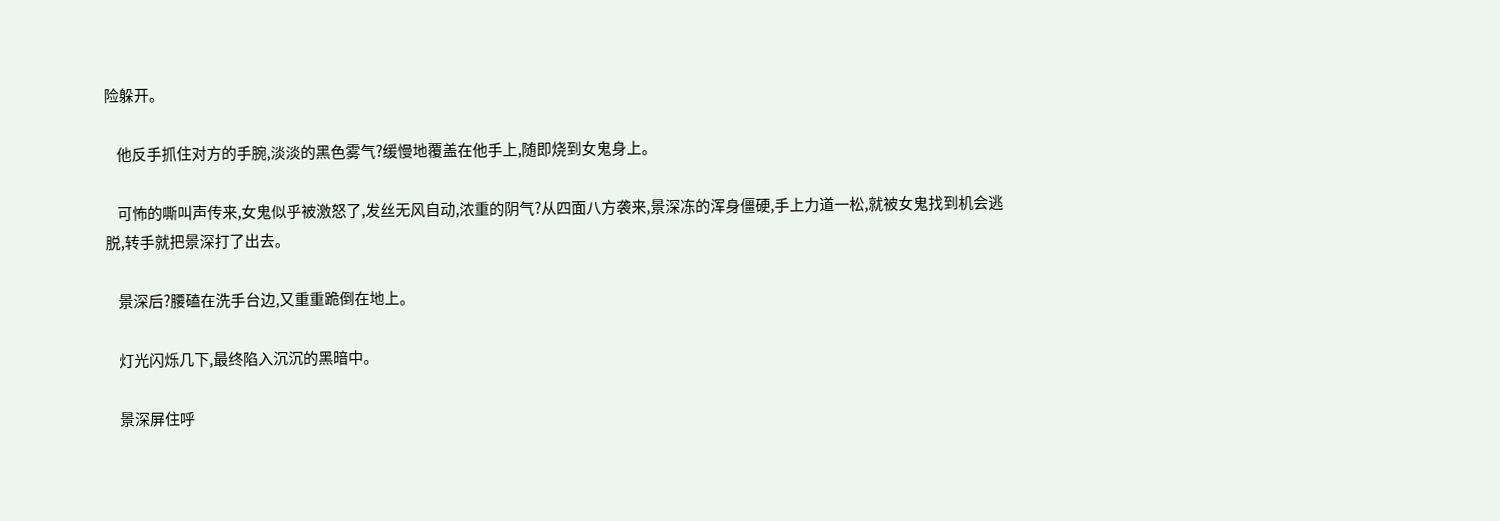险躲开。

    他反手抓住对方的手腕,淡淡的黑色雾气?缓慢地覆盖在他手上,随即烧到女鬼身上。

    可怖的嘶叫声传来,女鬼似乎被激怒了,发丝无风自动,浓重的阴气?从四面八方袭来,景深冻的浑身僵硬,手上力道一松,就被女鬼找到机会逃脱,转手就把景深打了出去。

    景深后?腰磕在洗手台边,又重重跪倒在地上。

    灯光闪烁几下,最终陷入沉沉的黑暗中。

    景深屏住呼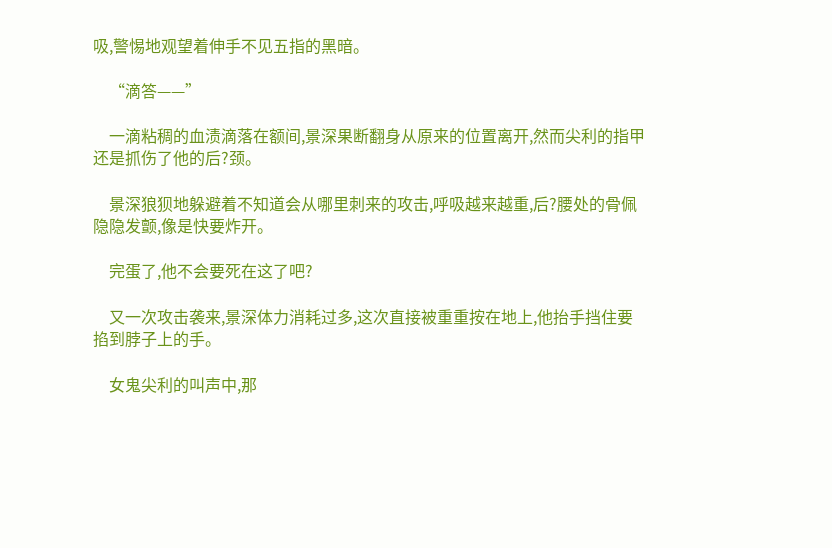吸,警惕地观望着伸手不见五指的黑暗。

    “滴答——”

    一滴粘稠的血渍滴落在额间,景深果断翻身从原来的位置离开,然而尖利的指甲还是抓伤了他的后?颈。

    景深狼狈地躲避着不知道会从哪里刺来的攻击,呼吸越来越重,后?腰处的骨佩隐隐发颤,像是快要炸开。

    完蛋了,他不会要死在这了吧?

    又一次攻击袭来,景深体力消耗过多,这次直接被重重按在地上,他抬手挡住要掐到脖子上的手。

    女鬼尖利的叫声中,那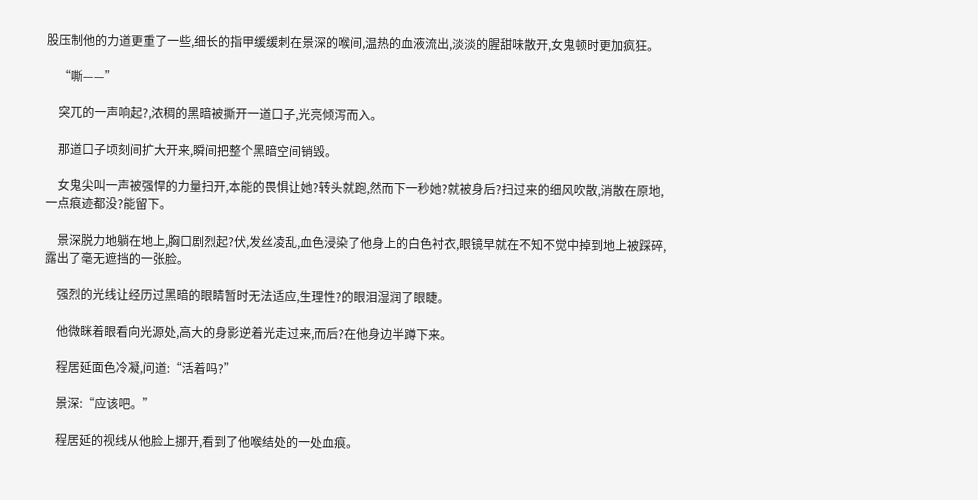股压制他的力道更重了一些,细长的指甲缓缓刺在景深的喉间,温热的血液流出,淡淡的腥甜味散开,女鬼顿时更加疯狂。

    “嘶——”

    突兀的一声响起?,浓稠的黑暗被撕开一道口子,光亮倾泻而入。

    那道口子顷刻间扩大开来,瞬间把整个黑暗空间销毁。

    女鬼尖叫一声被强悍的力量扫开,本能的畏惧让她?转头就跑,然而下一秒她?就被身后?扫过来的细风吹散,消散在原地,一点痕迹都没?能留下。

    景深脱力地躺在地上,胸口剧烈起?伏,发丝凌乱,血色浸染了他身上的白色衬衣,眼镜早就在不知不觉中掉到地上被踩碎,露出了毫无遮挡的一张脸。

    强烈的光线让经历过黑暗的眼睛暂时无法适应,生理性?的眼泪湿润了眼睫。

    他微眯着眼看向光源处,高大的身影逆着光走过来,而后?在他身边半蹲下来。

    程居延面色冷凝,问道:“活着吗?”

    景深:“应该吧。”

    程居延的视线从他脸上挪开,看到了他喉结处的一处血痕。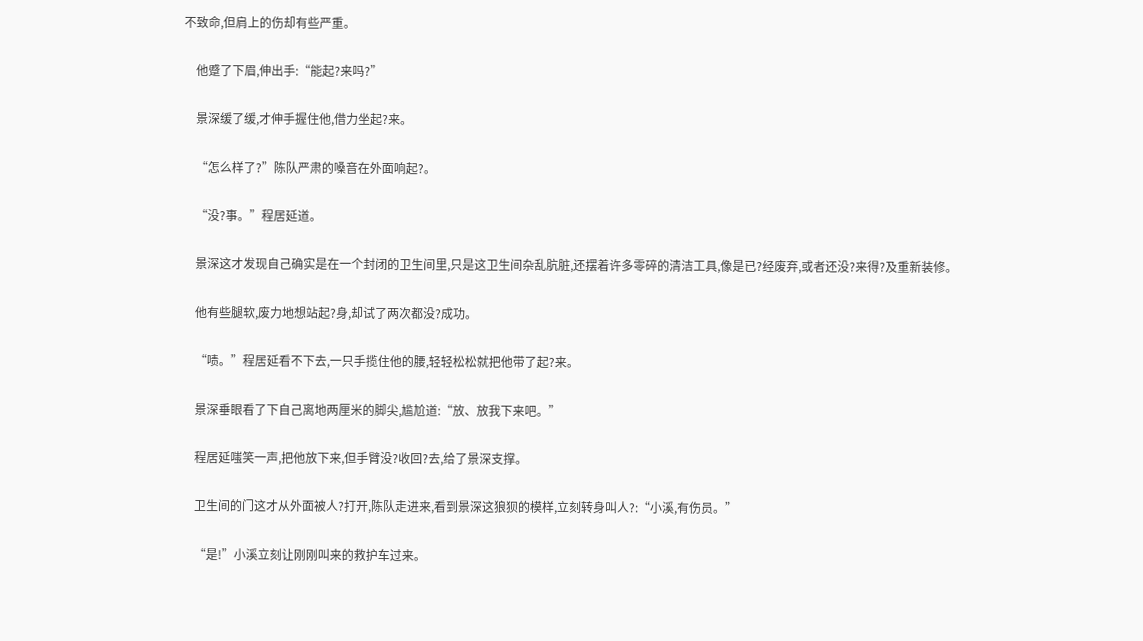不致命,但肩上的伤却有些严重。

    他蹙了下眉,伸出手:“能起?来吗?”

    景深缓了缓,才伸手握住他,借力坐起?来。

    “怎么样了?”陈队严肃的嗓音在外面响起?。

    “没?事。”程居延道。

    景深这才发现自己确实是在一个封闭的卫生间里,只是这卫生间杂乱肮脏,还摆着许多零碎的清洁工具,像是已?经废弃,或者还没?来得?及重新装修。

    他有些腿软,废力地想站起?身,却试了两次都没?成功。

    “啧。”程居延看不下去,一只手揽住他的腰,轻轻松松就把他带了起?来。

    景深垂眼看了下自己离地两厘米的脚尖,尴尬道:“放、放我下来吧。”

    程居延嗤笑一声,把他放下来,但手臂没?收回?去,给了景深支撑。

    卫生间的门这才从外面被人?打开,陈队走进来,看到景深这狼狈的模样,立刻转身叫人?:“小溪,有伤员。”

    “是!”小溪立刻让刚刚叫来的救护车过来。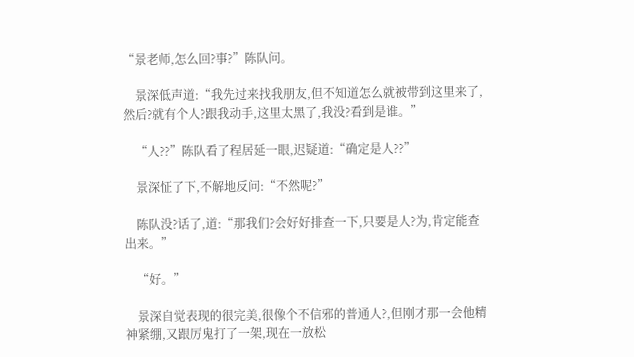“景老师,怎么回?事?”陈队问。

    景深低声道:“我先过来找我朋友,但不知道怎么就被带到这里来了,然后?就有个人?跟我动手,这里太黑了,我没?看到是谁。”

    “人??”陈队看了程居延一眼,迟疑道:“确定是人??”

    景深怔了下,不解地反问:“不然呢?”

    陈队没?话了,道:“那我们?会好好排查一下,只要是人?为,肯定能查出来。”

    “好。”

    景深自觉表现的很完美,很像个不信邪的普通人?,但刚才那一会他精神紧绷,又跟厉鬼打了一架,现在一放松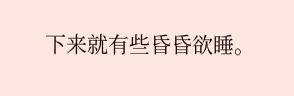下来就有些昏昏欲睡。